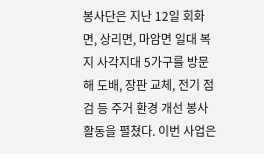봉사단은 지난 12일 회화면, 상리면, 마암면 일대 복지 사각지대 5가구를 방문해 도배, 장판 교체, 전기 점검 등 주거 환경 개선 봉사활동을 펼쳤다. 이번 사업은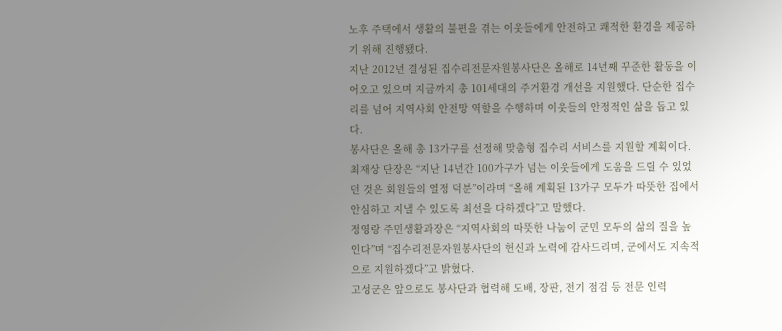노후 주택에서 생활의 불편을 겪는 이웃들에게 안전하고 쾌적한 환경을 제공하기 위해 진행됐다.
지난 2012년 결성된 집수리전문자원봉사단은 올해로 14년째 꾸준한 활동을 이어오고 있으며 지금까지 총 101세대의 주거환경 개선을 지원했다. 단순한 집수리를 넘어 지역사회 안전망 역할을 수행하며 이웃들의 안정적인 삶을 돕고 있다.
봉사단은 올해 총 13가구를 선정해 맞춤형 집수리 서비스를 지원할 계획이다. 최재상 단장은 “지난 14년간 100가구가 넘는 이웃들에게 도움을 드릴 수 있었던 것은 회원들의 열정 덕분”이라며 “올해 계획된 13가구 모두가 따뜻한 집에서 안심하고 지낼 수 있도록 최선을 다하겠다”고 말했다.
정영랑 주민생활과장은 “지역사회의 따뜻한 나눔이 군민 모두의 삶의 질을 높인다”며 “집수리전문자원봉사단의 헌신과 노력에 감사드리며, 군에서도 지속적으로 지원하겠다”고 밝혔다.
고성군은 앞으로도 봉사단과 협력해 도배, 장판, 전기 점검 등 전문 인력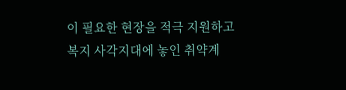이 필요한 현장을 적극 지원하고 복지 사각지대에 놓인 취약계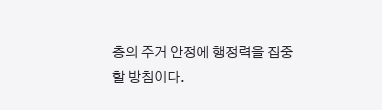층의 주거 안정에 행정력을 집중할 방침이다.